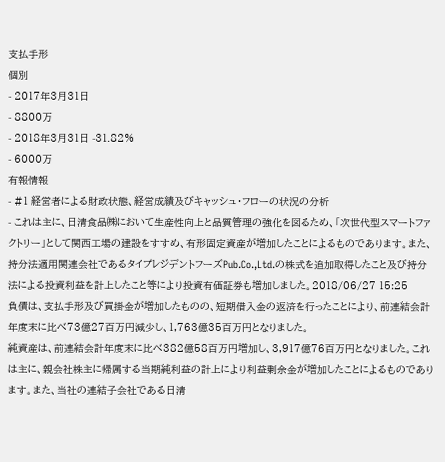支払手形
個別
- 2017年3月31日
- 8800万
- 2018年3月31日 -31.82%
- 6000万
有報情報
- #1 経営者による財政状態、経営成績及びキャッシュ・フローの状況の分析
- これは主に、日清食品㈱において生産性向上と品質管理の強化を図るため、「次世代型スマートファクトリー」として関西工場の建設をすすめ、有形固定資産が増加したことによるものであります。また、持分法適用関連会社であるタイプレジデントフーズPub.Co.,Ltd.の株式を追加取得したこと及び持分法による投資利益を計上したこと等により投資有価証券も増加しました。2018/06/27 15:25
負債は、支払手形及び買掛金が増加したものの、短期借入金の返済を行ったことにより、前連結会計年度末に比べ73億27百万円減少し、1,763億35百万円となりました。
純資産は、前連結会計年度末に比べ382億58百万円増加し、3,917億76百万円となりました。これは主に、親会社株主に帰属する当期純利益の計上により利益剰余金が増加したことによるものであります。また、当社の連結子会社である日清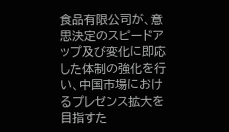食品有限公司が、意思決定のスピードアップ及び変化に即応した体制の強化を行い、中国市場におけるプレゼンス拡大を目指すた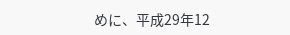めに、平成29年12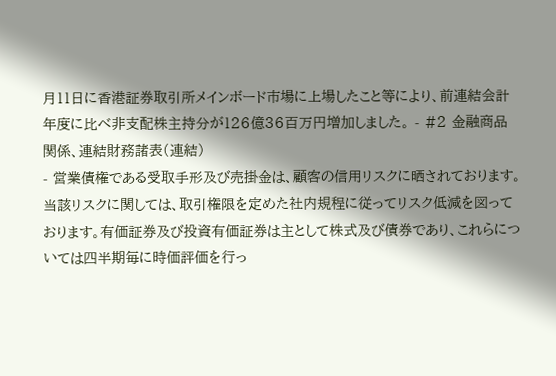月11日に香港証券取引所メインボード市場に上場したこと等により、前連結会計年度に比べ非支配株主持分が126億36百万円増加しました。 - #2 金融商品関係、連結財務諸表(連結)
- 営業債権である受取手形及び売掛金は、顧客の信用リスクに晒されております。当該リスクに関しては、取引権限を定めた社内規程に従ってリスク低減を図っております。有価証券及び投資有価証券は主として株式及び債券であり、これらについては四半期毎に時価評価を行っ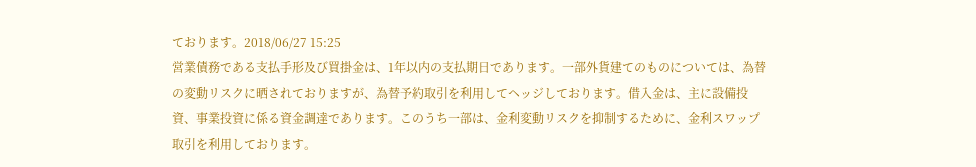ております。2018/06/27 15:25
営業債務である支払手形及び買掛金は、1年以内の支払期日であります。一部外貨建てのものについては、為替の変動リスクに晒されておりますが、為替予約取引を利用してヘッジしております。借入金は、主に設備投資、事業投資に係る資金調達であります。このうち一部は、金利変動リスクを抑制するために、金利スワップ取引を利用しております。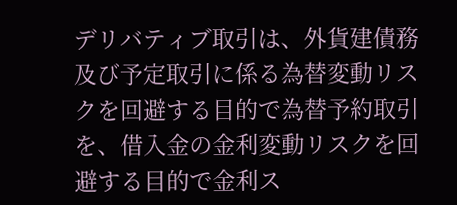デリバティブ取引は、外貨建債務及び予定取引に係る為替変動リスクを回避する目的で為替予約取引を、借入金の金利変動リスクを回避する目的で金利ス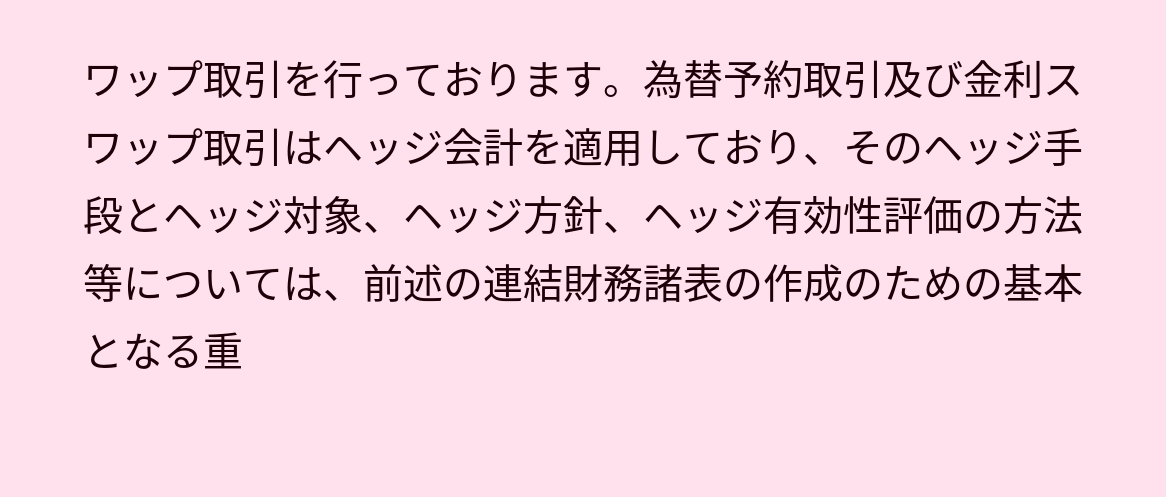ワップ取引を行っております。為替予約取引及び金利スワップ取引はヘッジ会計を適用しており、そのヘッジ手段とヘッジ対象、ヘッジ方針、ヘッジ有効性評価の方法等については、前述の連結財務諸表の作成のための基本となる重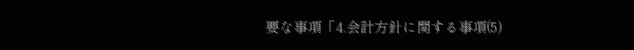要な事項「4.会計方針に関する事項(5)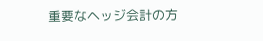重要なヘッジ会計の方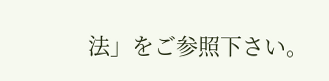法」をご参照下さい。